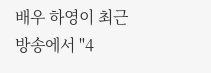배우 하영이 최근 방송에서 "4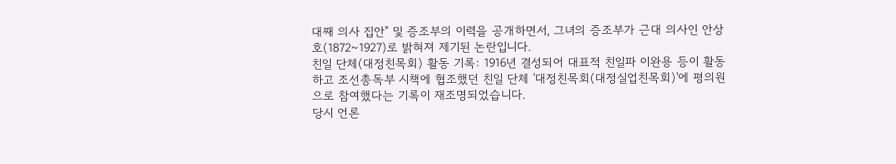대째 의사 집안" 및 증조부의 이력을 공개하면서, 그녀의 증조부가 근대 의사인 안상호(1872~1927)로 밝혀져 제기된 논란입니다.
친일 단체(대정친목회) 활동 기록: 1916년 결성되어 대표적 친일파 이완용 등이 활동하고 조선총독부 시책에 협조했던 친일 단체 '대정친목회(대정실업친목회)'에 평의원으로 참여했다는 기록이 재조명되었습니다.
당시 언론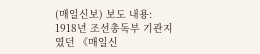(매일신보) 보도 내용: 1918년 조선총독부 기관지였던 《매일신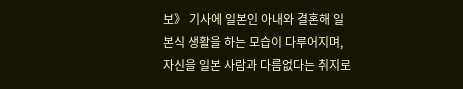보》 기사에 일본인 아내와 결혼해 일본식 생활을 하는 모습이 다루어지며, 자신을 일본 사람과 다름없다는 취지로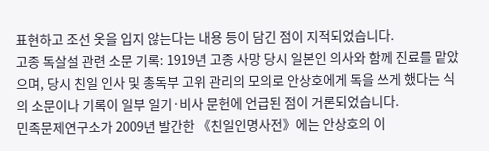표현하고 조선 옷을 입지 않는다는 내용 등이 담긴 점이 지적되었습니다.
고종 독살설 관련 소문 기록: 1919년 고종 사망 당시 일본인 의사와 함께 진료를 맡았으며, 당시 친일 인사 및 총독부 고위 관리의 모의로 안상호에게 독을 쓰게 했다는 식의 소문이나 기록이 일부 일기·비사 문헌에 언급된 점이 거론되었습니다.
민족문제연구소가 2009년 발간한 《친일인명사전》에는 안상호의 이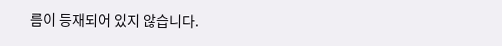름이 등재되어 있지 않습니다.